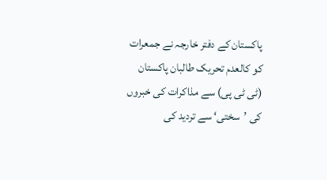پاکستان کے دفتر خارجہ نے جمعرات کو کالعدم تحریک طالبان پاکستان (ٹی ٹی پی) سے مذاکرات کی خبروں کی ’سختی‘ سے تردید کی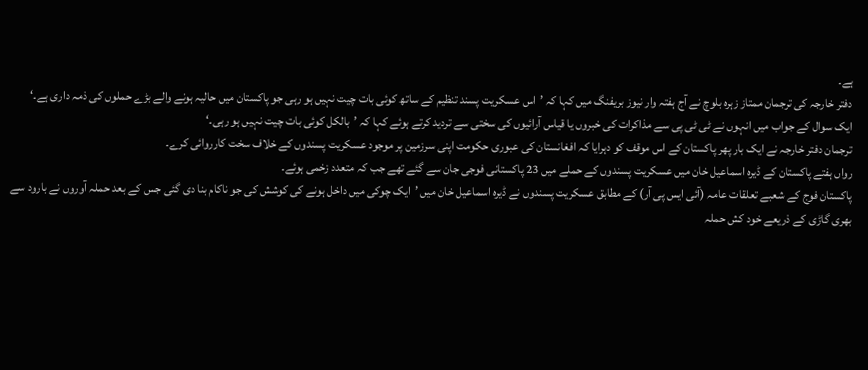ہے۔
دفتر خارجہ کی ترجمان ممتاز زہرہ بلوچ نے آج ہفتہ وار نیوز بریفنگ میں کہا کہ ’اس عسکریت پسند تنظیم کے ساتھ کوئی بات چیت نہیں ہو رہی جو پاکستان میں حالیہ ہونے والے بڑے حملوں کی ذمہ داری ہے۔‘
ایک سوال کے جواب میں انہوں نے ٹی ٹی پی سے مذاکرات کی خبروں یا قیاس آرائیوں کی سختی سے تردید کرتے ہوئے کہا کہ ’بالکل کوئی بات چیت نہیں ہو رہی۔‘
ترجمان دفتر خارجہ نے ایک بار پھر پاکستان کے اس موقف کو دہرایا کہ افغانستان کی عبوری حکومت اپنی سرزمین پر موجود عسکریت پسندوں کے خلاف سخت کارروائی کرے۔
رواں ہفتے پاکستان کے ڈیرہ اسماعیل خان میں عسکریت پسندوں کے حملے میں 23 پاکستانی فوجی جان سے گئے تھے جب کہ متعدد زخمی ہوئے۔
پاکستان فوج کے شعبے تعلقات عامہ (آئی ایس پی آر) کے مطابق عسکریت پسندوں نے ڈیرہ اسماعیل خان میں ’ایک چوکی میں داخل ہونے کی کوشش کی جو ناکام بنا دی گئی جس کے بعد حملہ آوروں نے بارود سے بھری گاڑی کے ذریعے خود کش حملہ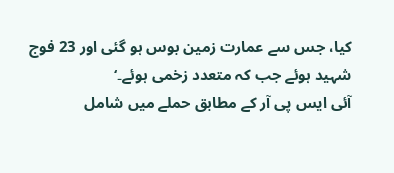کیا، جس سے عمارت زمین بوس ہو گئی اور 23 فوج شہید ہوئے جب کہ متعدد زخمی ہوئے۔‘
آئی ایس پی آر کے مطابق حملے میں شامل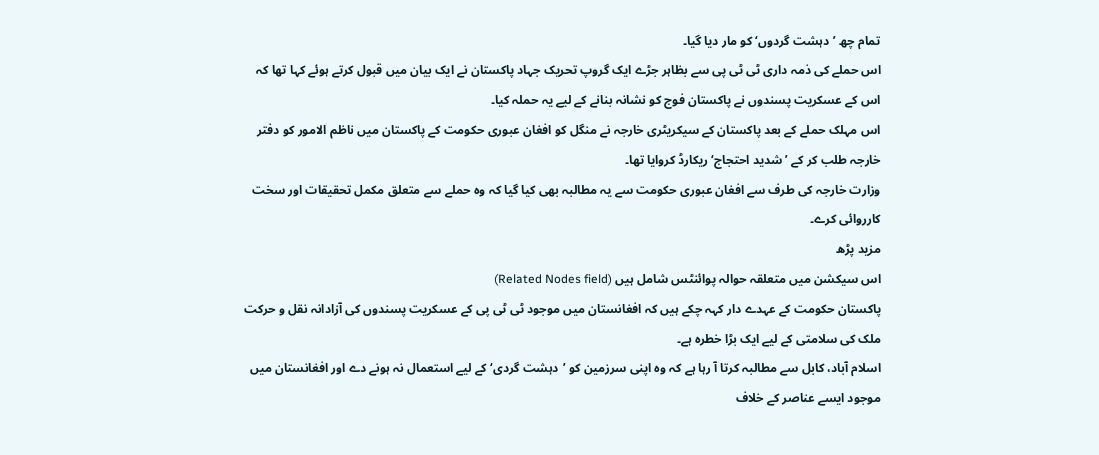تمام چھ ’دہشت گردوں‘ کو مار دیا گیا۔
اس حملے کی ذمہ داری ٹی ٹی پی سے بظاہر جڑے ایک گروپ تحریک جہاد پاکستان نے ایک بیان میں قبول کرتے ہوئے کہا تھا کہ اس کے عسکریت پسندوں نے پاکستان فوج کو نشانہ بنانے کے لیے یہ حملہ کیا۔
اس مہلک حملے کے بعد پاکستان کے سیکریٹری خارجہ نے منگل کو افغان عبوری حکومت کے پاکستان میں ناظم الامور کو دفتر خارجہ طلب کر کے ’شدید احتجاج‘ ریکارڈ کروایا تھا۔
وزارت خارجہ کی طرف سے افغان عبوری حکومت سے یہ مطالبہ بھی کیا گیا کہ وہ حملے سے متعلق مکمل تحقیقات اور سخت کارروائی کرے۔
مزید پڑھ
اس سیکشن میں متعلقہ حوالہ پوائنٹس شامل ہیں (Related Nodes field)
پاکستان حکومت کے عہدے دار کہہ چکے ہیں کہ افغانستان میں موجود ٹی ٹی پی کے عسکریت پسندوں کی آزادانہ نقل و حرکت ملک کی سلامتی کے لیے ایک بڑا خطرہ ہے۔
اسلام آباد، کابل سے مطالبہ کرتا آ رہا ہے کہ وہ اپنی سرزمین کو ’دہشت گردی‘ کے لیے استعمال نہ ہونے دے اور افغانستان میں موجود ایسے عناصر کے خلاف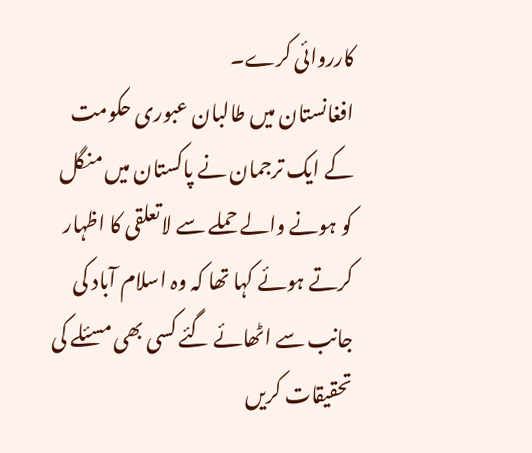کارروائی کرے۔
افغانستان میں طالبان عبوری حکومت کے ایک ترجمان نے پاکستان میں منگل کو ہونے والے حملے سے لاتعلقی کا اظہار کرتے ہوئے کہا تھا کہ وہ اسلام آباد کی جانب سے اٹھائے گئے کسی بھی مسئلے کی تحقیقات کریں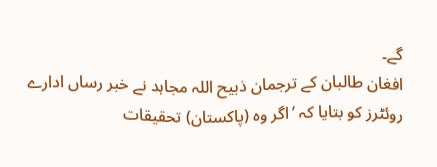گے۔
افغان طالبان کے ترجمان ذبیح اللہ مجاہد نے خبر رساں ادارے روئٹرز کو بتایا کہ ’اگر وہ (پاکستان) تحقیقات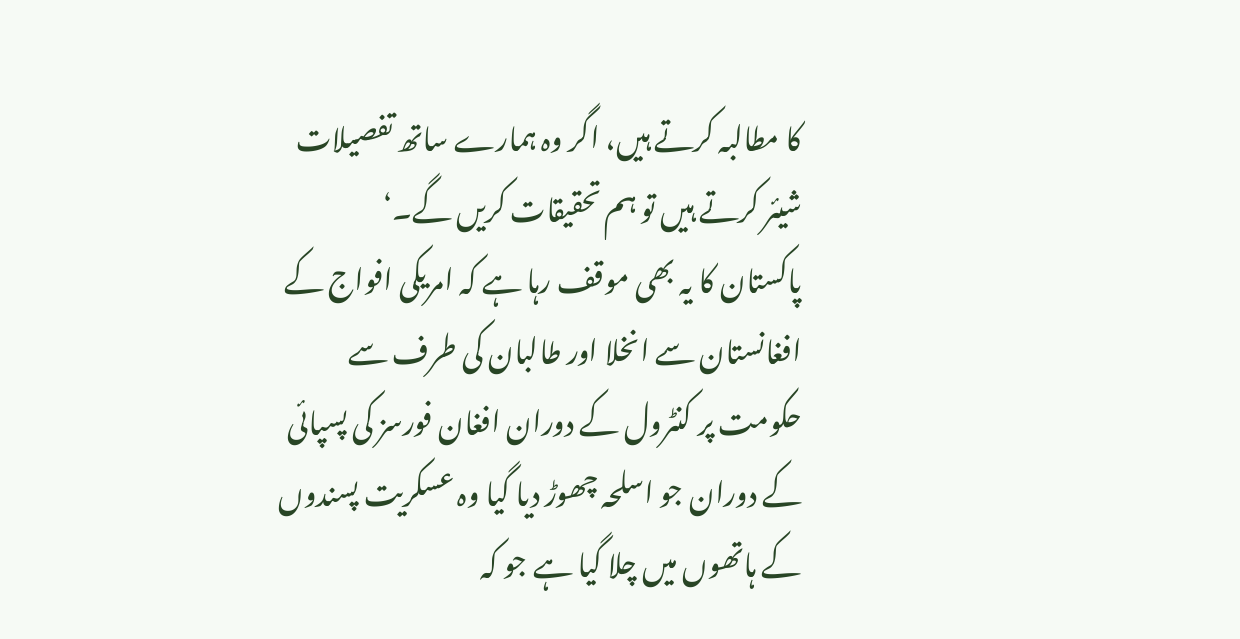کا مطالبہ کرتے ہیں، اگر وہ ہمارے ساتھ تفصیلات شیئر کرتے ہیں تو ہم تحقیقات کریں گے۔‘
پاکستان کا یہ بھی موقف رہا ہے کہ امریکی افواج کے افغانستان سے انخلا اور طالبان کی طرف سے حکومت پر کنٹرول کے دوران افغان فورسز کی پسپائی کے دوران جو اسلحہ چھوڑ دیا گیا وہ عسکریت پسندوں کے ہاتھوں میں چلا گیا ہے جو کہ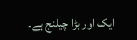ایک اور بڑا چیلنج ہے۔